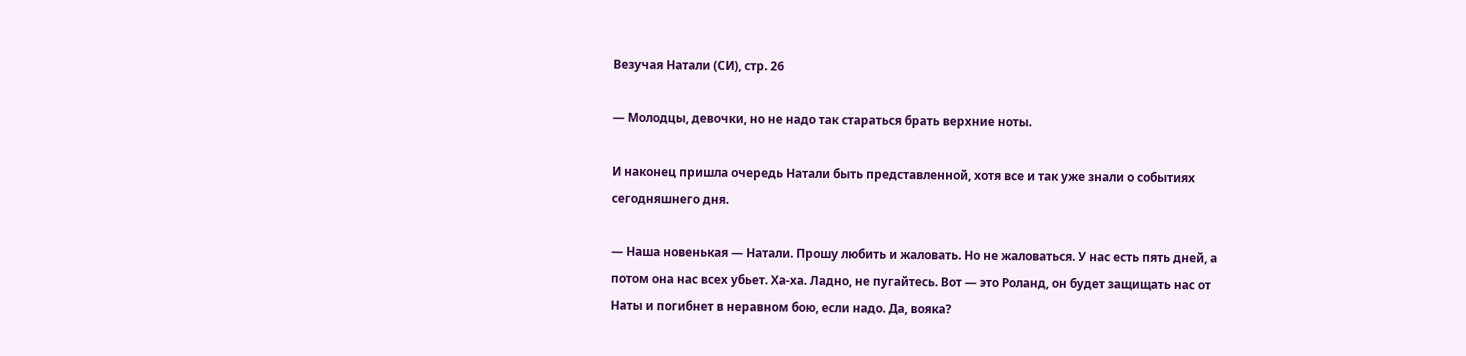Везучая Натали (СИ), стр. 26

— Молодцы, девочки, но не надо так стараться брать верхние ноты.

И наконец пришла очередь Натали быть представленной, хотя все и так уже знали о событиях сегодняшнего дня.

— Наша новенькая — Натали. Прошу любить и жаловать. Но не жаловаться. У нас есть пять дней, а потом она нас всех убьет. Ха-ха. Ладно, не пугайтесь. Вот — это Роланд, он будет защищать нас от Наты и погибнет в неравном бою, если надо. Да, вояка?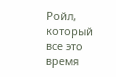Ройл, который все это время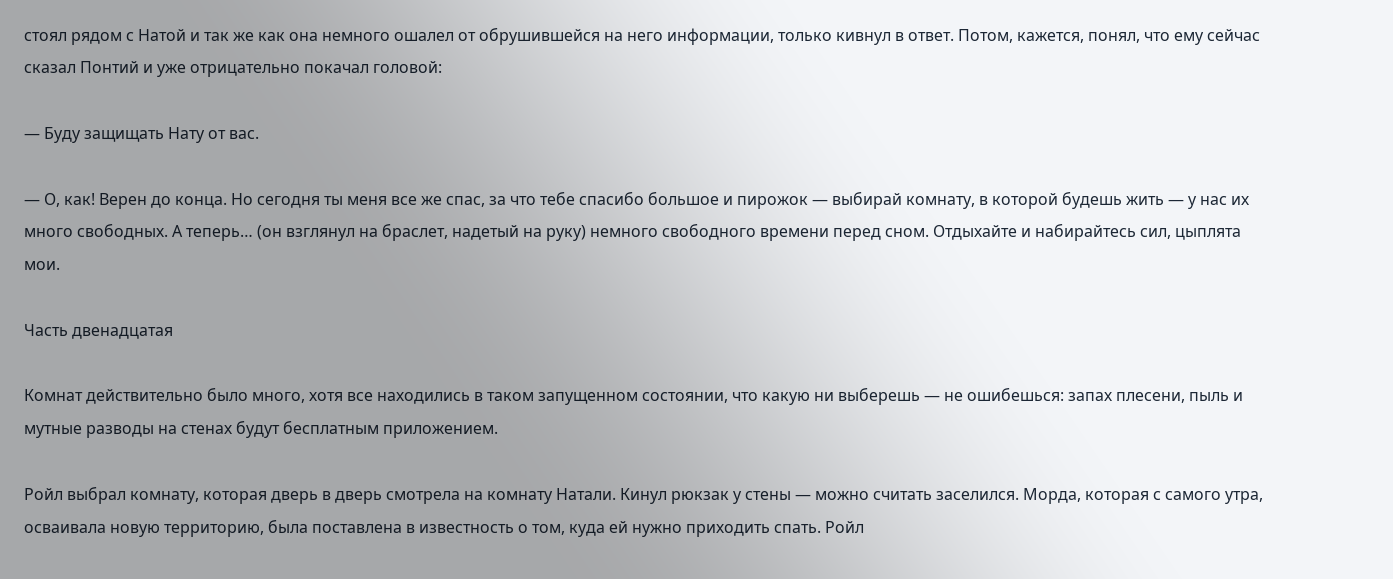стоял рядом с Натой и так же как она немного ошалел от обрушившейся на него информации, только кивнул в ответ. Потом, кажется, понял, что ему сейчас сказал Понтий и уже отрицательно покачал головой:

— Буду защищать Нату от вас.

— О, как! Верен до конца. Но сегодня ты меня все же спас, за что тебе спасибо большое и пирожок — выбирай комнату, в которой будешь жить — у нас их много свободных. А теперь… (он взглянул на браслет, надетый на руку) немного свободного времени перед сном. Отдыхайте и набирайтесь сил, цыплята мои.

Часть двенадцатая

Комнат действительно было много, хотя все находились в таком запущенном состоянии, что какую ни выберешь — не ошибешься: запах плесени, пыль и мутные разводы на стенах будут бесплатным приложением.

Ройл выбрал комнату, которая дверь в дверь смотрела на комнату Натали. Кинул рюкзак у стены — можно считать заселился. Морда, которая с самого утра, осваивала новую территорию, была поставлена в известность о том, куда ей нужно приходить спать. Ройл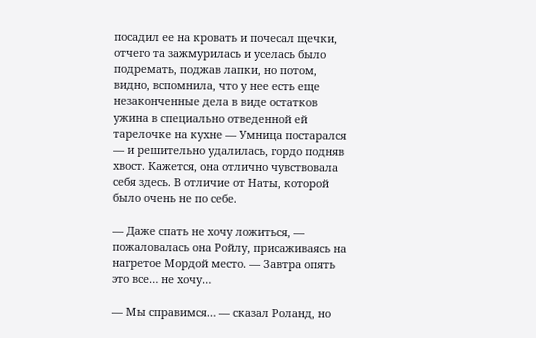посадил ее на кровать и почесал щечки, отчего та зажмурилась и уселась было подремать, поджав лапки, но потом, видно, вспомнила, что у нее есть еще незаконченные дела в виде остатков ужина в специально отведенной ей тарелочке на кухне — Умница постарался — и решительно удалилась, гордо подняв хвост. Кажется, она отлично чувствовала себя здесь. В отличие от Наты, которой было очень не по себе.

— Даже спать не хочу ложиться, — пожаловалась она Ройлу, присаживаясь на нагретое Мордой место. — Завтра опять это все… не хочу…

— Мы справимся… — сказал Роланд, но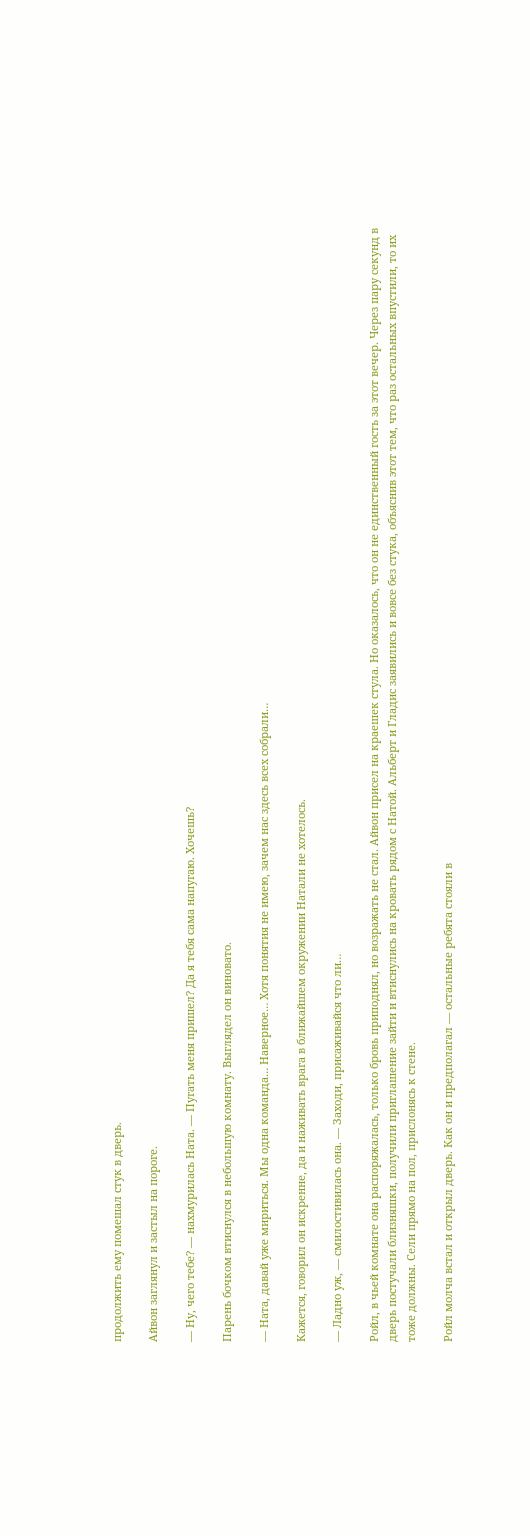продолжить ему помешал стук в дверь.

Айвон заглянул и застыл на пороге.

— Ну, чего тебе? — нахмурилась Ната. — Пугать меня пришел? Да я тебя сама напугаю. Хочешь?

Парень бочком втиснулся в небольшую комнату. Выглядел он виновато.

— Ната, давай уже мириться. Мы одна команда… Наверное… Хотя понятия не имею, зачем нас здесь всех собрали…

Кажется, говорил он искренне, да и наживать врага в ближайшем окружении Натали не хотелось.

— Ладно уж, — смилостивилась она. — Заходи, присаживайся что ли…

Ройл, в чьей комнате она распоряжалась, только бровь приподнял, но возражать не стал. Айвон присел на краешек стула. Но оказалось, что он не единственный гость за этот вечер. Через пару секунд в дверь постучали близняшки, получили приглашение зайти и втиснулись на кровать рядом с Натой. Альберт и Гладис заявились и вовсе без стука, объяснив этот тем, что раз остальных впустили, то их тоже должны. Сели прямо на пол, прислонясь к стене.

Ройл молча встал и открыл дверь. Как он и предполагал — остальные ребята стояли в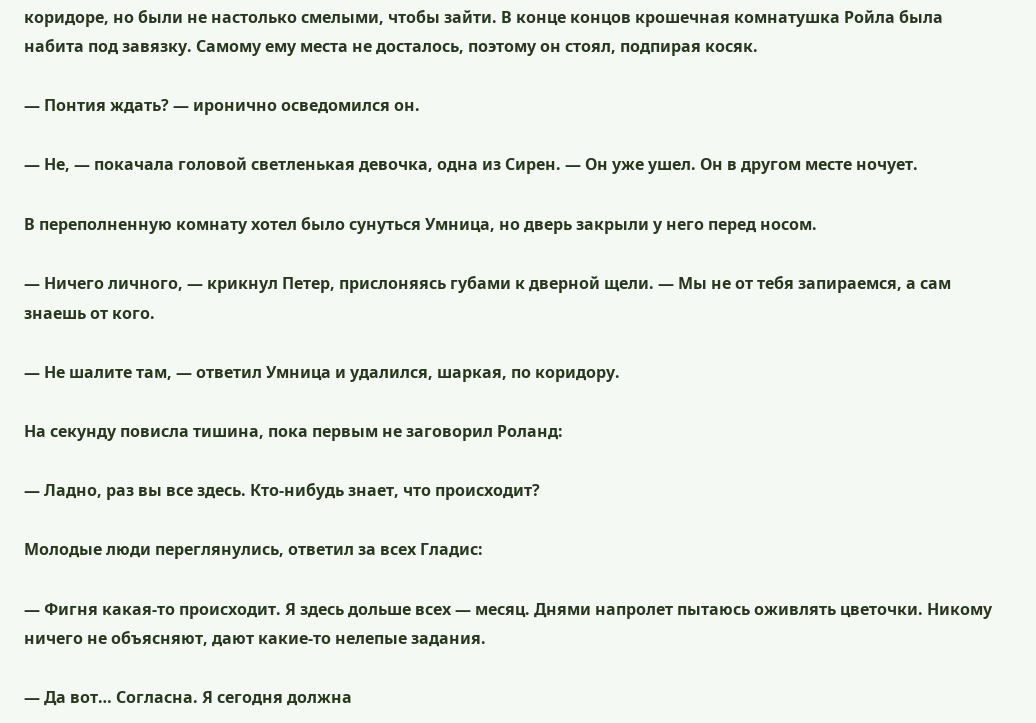коридоре, но были не настолько смелыми, чтобы зайти. В конце концов крошечная комнатушка Ройла была набита под завязку. Самому ему места не досталось, поэтому он стоял, подпирая косяк.

— Понтия ждать? — иронично осведомился он.

— Не, — покачала головой светленькая девочка, одна из Сирен. — Он уже ушел. Он в другом месте ночует.

В переполненную комнату хотел было сунуться Умница, но дверь закрыли у него перед носом.

— Ничего личного, — крикнул Петер, прислоняясь губами к дверной щели. — Мы не от тебя запираемся, а сам знаешь от кого.

— Не шалите там, — ответил Умница и удалился, шаркая, по коридору.

На секунду повисла тишина, пока первым не заговорил Роланд:

— Ладно, раз вы все здесь. Кто-нибудь знает, что происходит?

Молодые люди переглянулись, ответил за всех Гладис:

— Фигня какая-то происходит. Я здесь дольше всех — месяц. Днями напролет пытаюсь оживлять цветочки. Никому ничего не объясняют, дают какие-то нелепые задания.

— Да вот… Согласна. Я сегодня должна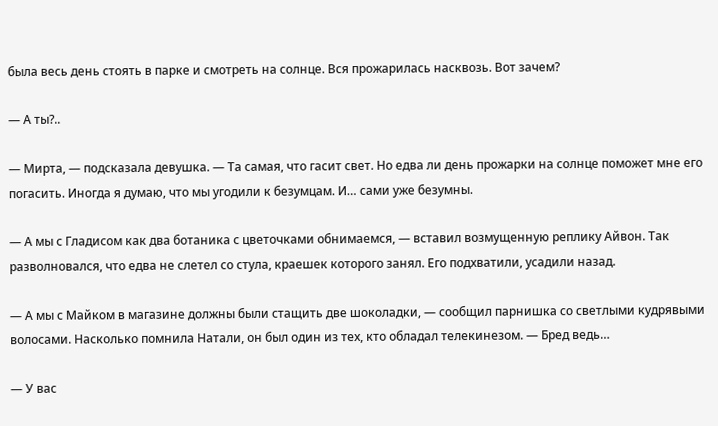была весь день стоять в парке и смотреть на солнце. Вся прожарилась насквозь. Вот зачем?

— А ты?..

— Мирта, — подсказала девушка. — Та самая, что гасит свет. Но едва ли день прожарки на солнце поможет мне его погасить. Иногда я думаю, что мы угодили к безумцам. И… сами уже безумны.

— А мы с Гладисом как два ботаника с цветочками обнимаемся, — вставил возмущенную реплику Айвон. Так разволновался, что едва не слетел со стула, краешек которого занял. Его подхватили, усадили назад.

— А мы с Майком в магазине должны были стащить две шоколадки, — сообщил парнишка со светлыми кудрявыми волосами. Насколько помнила Натали, он был один из тех, кто обладал телекинезом. — Бред ведь…

— У вас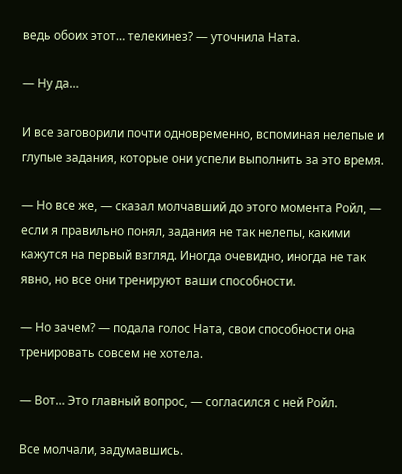ведь обоих этот… телекинез? — уточнила Ната.

— Ну да…

И все заговорили почти одновременно, вспоминая нелепые и глупые задания, которые они успели выполнить за это время.

— Но все же, — сказал молчавший до этого момента Ройл, — если я правильно понял, задания не так нелепы, какими кажутся на первый взгляд. Иногда очевидно, иногда не так явно, но все они тренируют ваши способности.

— Но зачем? — подала голос Ната, свои способности она тренировать совсем не хотела.

— Вот… Это главный вопрос, — согласился с ней Ройл.

Все молчали, задумавшись.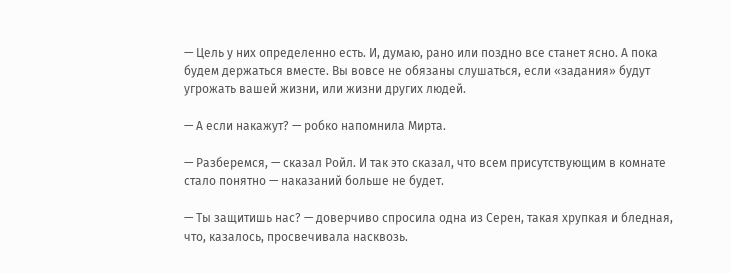— Цель у них определенно есть. И, думаю, рано или поздно все станет ясно. А пока будем держаться вместе. Вы вовсе не обязаны слушаться, если «задания» будут угрожать вашей жизни, или жизни других людей.

— А если накажут? — робко напомнила Мирта.

— Разберемся, — сказал Ройл. И так это сказал, что всем присутствующим в комнате стало понятно — наказаний больше не будет.

— Ты защитишь нас? — доверчиво спросила одна из Серен, такая хрупкая и бледная, что, казалось, просвечивала насквозь.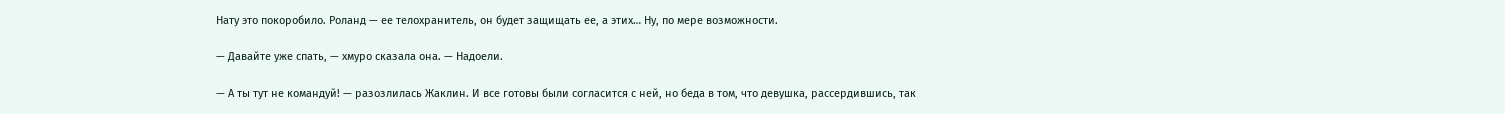Нату это покоробило. Роланд — ее телохранитель, он будет защищать ее, а этих… Ну, по мере возможности.

— Давайте уже спать, — хмуро сказала она. — Надоели.

— А ты тут не командуй! — разозлилась Жаклин. И все готовы были согласится с ней, но беда в том, что девушка, рассердившись, так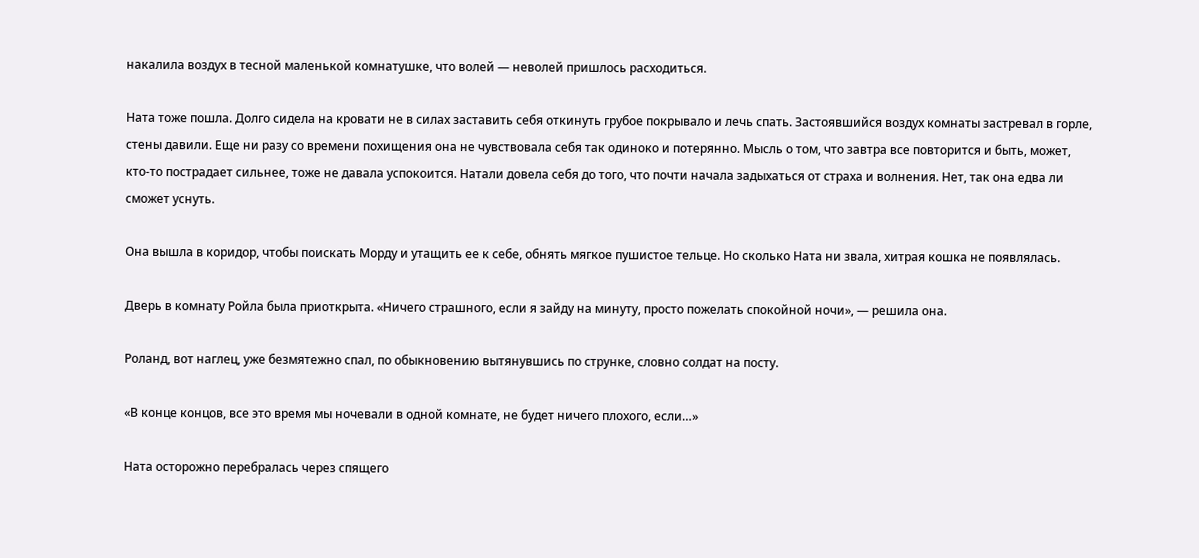накалила воздух в тесной маленькой комнатушке, что волей — неволей пришлось расходиться.

Ната тоже пошла. Долго сидела на кровати не в силах заставить себя откинуть грубое покрывало и лечь спать. Застоявшийся воздух комнаты застревал в горле, стены давили. Еще ни разу со времени похищения она не чувствовала себя так одиноко и потерянно. Мысль о том, что завтра все повторится и быть, может, кто-то пострадает сильнее, тоже не давала успокоится. Натали довела себя до того, что почти начала задыхаться от страха и волнения. Нет, так она едва ли сможет уснуть.

Она вышла в коридор, чтобы поискать Морду и утащить ее к себе, обнять мягкое пушистое тельце. Но сколько Ната ни звала, хитрая кошка не появлялась.

Дверь в комнату Ройла была приоткрыта. «Ничего страшного, если я зайду на минуту, просто пожелать спокойной ночи», — решила она.

Роланд, вот наглец, уже безмятежно спал, по обыкновению вытянувшись по струнке, словно солдат на посту.

«В конце концов, все это время мы ночевали в одной комнате, не будет ничего плохого, если…»

Ната осторожно перебралась через спящего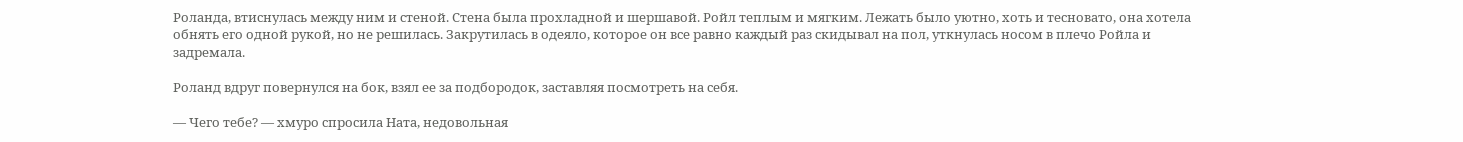Роланда, втиснулась между ним и стеной. Стена была прохладной и шершавой. Ройл теплым и мягким. Лежать было уютно, хоть и тесновато, она хотела обнять его одной рукой, но не решилась. Закрутилась в одеяло, которое он все равно каждый раз скидывал на пол, уткнулась носом в плечо Ройла и задремала.

Роланд вдруг повернулся на бок, взял ее за подбородок, заставляя посмотреть на себя.

— Чего тебе? — хмуро спросила Ната, недовольная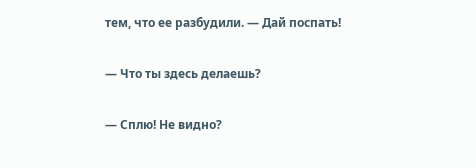тем, что ее разбудили. — Дай поспать!

— Что ты здесь делаешь?

— Сплю! Не видно?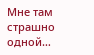Мне там страшно одной…